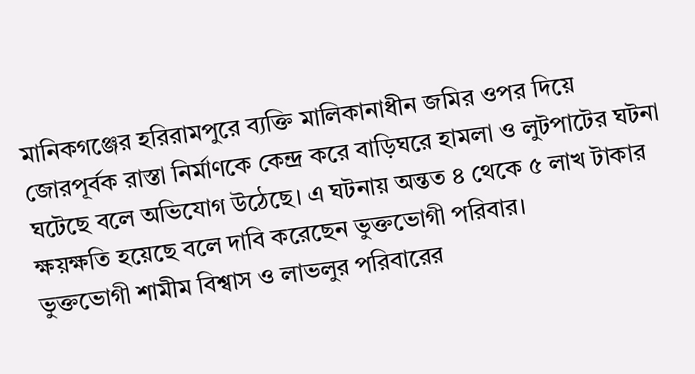মানিকগঞ্জের হরিরামপুরে ব্যক্তি মালিকানাধীন জমির ওপর দিয়ে জোরপূর্বক রাস্তা নির্মাণকে কেন্দ্র করে বাড়িঘরে হামলা ও লুটপাটের ঘটনা ঘটেছে বলে অভিযোগ উঠেছে। এ ঘটনায় অন্তত ৪ থেকে ৫ লাখ টাকার ক্ষয়ক্ষতি হয়েছে বলে দাবি করেছেন ভুক্তভোগী পরিবার।
ভুক্তভোগী শামীম বিশ্বাস ও লাভলুর পরিবারের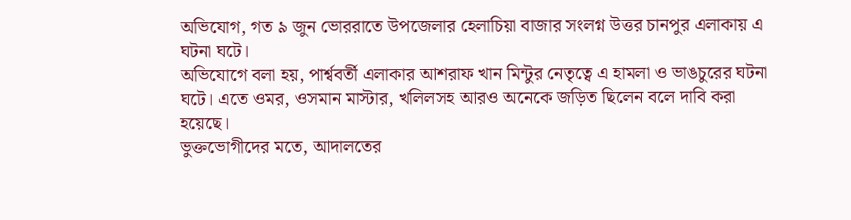অভিযোগ, গত ৯ জুন ভোররাতে উপজেলার হেলাচিয়া বাজার সংলগ্ন উত্তর চানপুর এলাকায় এ ঘটনা ঘটে।
অভিযোগে বলা হয়, পার্শ্ববর্তী এলাকার আশরাফ খান মিন্টুর নেতৃত্বে এ হামলা ও ভাঙচুরের ঘটনা ঘটে। এতে ওমর, ওসমান মাস্টার, খলিলসহ আরও অনেকে জড়িত ছিলেন বলে দাবি করা হয়েছে।
ভুক্তভোগীদের মতে, আদালতের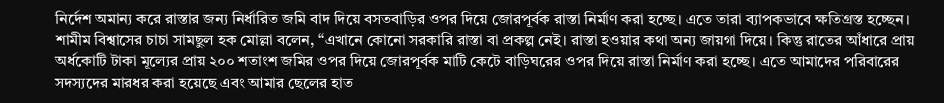নির্দেশ অমান্য করে রাস্তার জন্য নির্ধারিত জমি বাদ দিয়ে বসতবাড়ির ওপর দিয়ে জোরপূর্বক রাস্তা নির্মাণ করা হচ্ছে। এতে তারা ব্যাপকভাবে ক্ষতিগ্রস্ত হচ্ছেন।
শামীম বিশ্বাসের চাচা সামছুল হক মোল্লা বলেন, “এখানে কোনো সরকারি রাস্তা বা প্রকল্প নেই। রাস্তা হওয়ার কথা অন্য জায়গা দিয়ে। কিন্তু রাতের আঁধারে প্রায় অর্ধকোটি টাকা মূল্যের প্রায় ২০০ শতাংশ জমির ওপর দিয়ে জোরপূর্বক মাটি কেটে বাড়িঘরের ওপর দিয়ে রাস্তা নির্মাণ করা হচ্ছে। এতে আমাদের পরিবারের সদস্যদের মারধর করা হয়েছে এবং আমার ছেলের হাত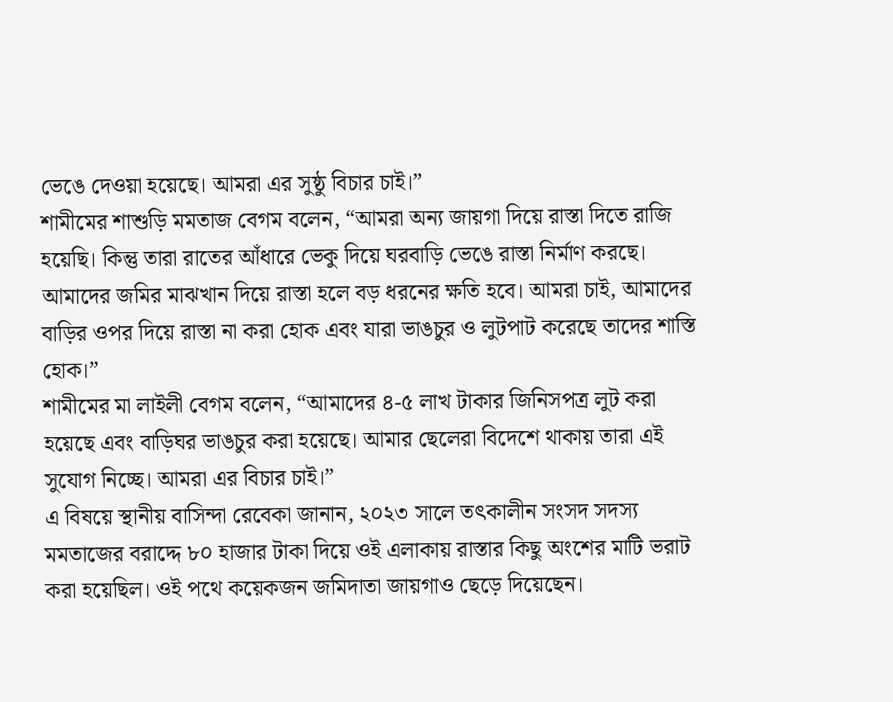ভেঙে দেওয়া হয়েছে। আমরা এর সুষ্ঠু বিচার চাই।”
শামীমের শাশুড়ি মমতাজ বেগম বলেন, “আমরা অন্য জায়গা দিয়ে রাস্তা দিতে রাজি হয়েছি। কিন্তু তারা রাতের আঁধারে ভেকু দিয়ে ঘরবাড়ি ভেঙে রাস্তা নির্মাণ করছে। আমাদের জমির মাঝখান দিয়ে রাস্তা হলে বড় ধরনের ক্ষতি হবে। আমরা চাই, আমাদের বাড়ির ওপর দিয়ে রাস্তা না করা হোক এবং যারা ভাঙচুর ও লুটপাট করেছে তাদের শাস্তি হোক।”
শামীমের মা লাইলী বেগম বলেন, “আমাদের ৪-৫ লাখ টাকার জিনিসপত্র লুট করা হয়েছে এবং বাড়িঘর ভাঙচুর করা হয়েছে। আমার ছেলেরা বিদেশে থাকায় তারা এই সুযোগ নিচ্ছে। আমরা এর বিচার চাই।”
এ বিষয়ে স্থানীয় বাসিন্দা রেবেকা জানান, ২০২৩ সালে তৎকালীন সংসদ সদস্য মমতাজের বরাদ্দে ৮০ হাজার টাকা দিয়ে ওই এলাকায় রাস্তার কিছু অংশের মাটি ভরাট করা হয়েছিল। ওই পথে কয়েকজন জমিদাতা জায়গাও ছেড়ে দিয়েছেন।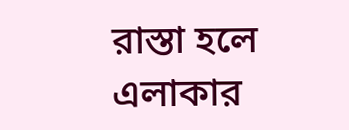রাস্তা হলে এলাকার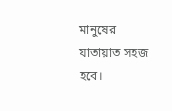মানুষের যাতায়াত সহজ হবে।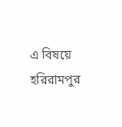এ বিষয়ে হরিরামপুর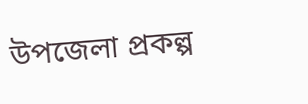উপজেলা প্রকল্প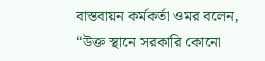বাস্তবায়ন কর্মকর্তা ওমর বলেন, “উক্ত স্থানে সরকারি কোনো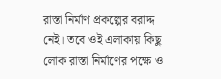রাস্তা নির্মাণ প্রকল্পের বরাদ্দ নেই। তবে ওই এলাকায় কিছু লোক রাস্তা নির্মাণের পক্ষে ও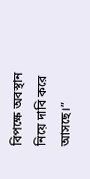বিপক্ষে অবস্থান নিয়ে দাবি করে আসছে।”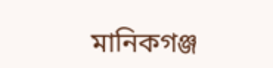মানিকগঞ্জ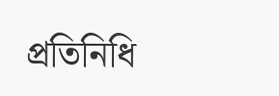প্রতিনিধি